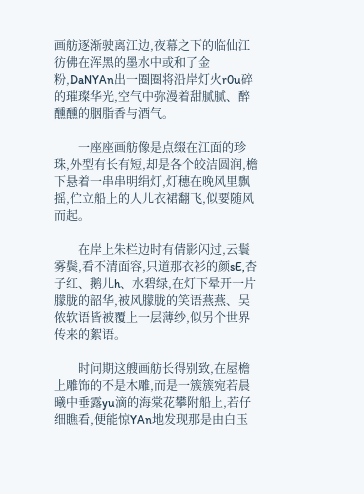画舫逐渐驶离江边,夜幕之下的临仙江彷佛在浑黑的墨水中或和了金粉,DaNYAn出一圈圈将沿岸灯火r0u碎的璀璨华光,空气中弥漫着甜腻腻、醉醺醺的胭脂香与酒气。

        一座座画舫像是点缀在江面的珍珠,外型有长有短,却是各个皎洁圆润,檐下悬着一串串明绢灯,灯穗在晚风里飘摇,伫立船上的人儿衣裙翻飞,似要随风而起。

        在岸上朱栏边时有倩影闪过,云鬟雾鬓,看不清面容,只道那衣衫的颜sE,杏子红、鹅儿h、水碧绿,在灯下晕开一片朦胧的韶华,被风朦胧的笑语燕燕、吴侬软语皆被覆上一层薄纱,似另个世界传来的絮语。

        时问期这艘画舫长得别致,在屋檐上雕饰的不是木雕,而是一簇簇宛若晨曦中垂露yu滴的海棠花攀附船上,若仔细瞧看,便能惊YAn地发现那是由白玉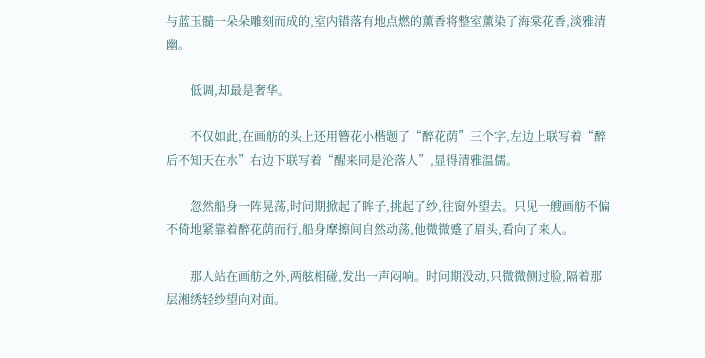与蓝玉髓一朵朵雕刻而成的,室内错落有地点燃的薰香将整室薰染了海棠花香,淡雅清幽。

        低调,却最是奢华。

        不仅如此,在画舫的头上还用簪花小楷题了“醉花荫”三个字,左边上联写着“醉后不知天在水”右边下联写着“醒来同是沦落人”,显得清雅温儒。

        忽然船身一阵晃荡,时问期掀起了眸子,挑起了纱,往窗外望去。只见一艘画舫不偏不倚地紧靠着醉花荫而行,船身摩擦间自然动荡,他微微蹙了眉头,看向了来人。

        那人站在画舫之外,两舷相碰,发出一声闷响。时问期没动,只微微侧过脸,隔着那层湘绣轻纱望向对面。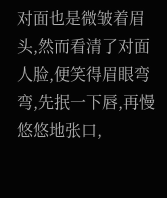对面也是微皱着眉头,然而看清了对面人脸,便笑得眉眼弯弯,先抿一下唇,再慢悠悠地张口,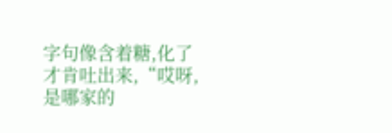字句像含着糖,化了才肯吐出来,“哎呀,是哪家的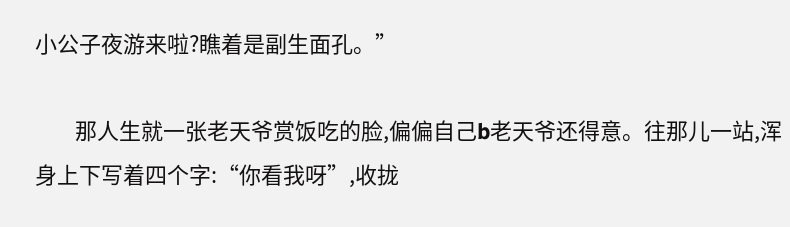小公子夜游来啦?瞧着是副生面孔。”

        那人生就一张老天爷赏饭吃的脸,偏偏自己b老天爷还得意。往那儿一站,浑身上下写着四个字:“你看我呀”,收拢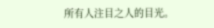所有人注目之人的目光。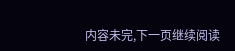内容未完,下一页继续阅读